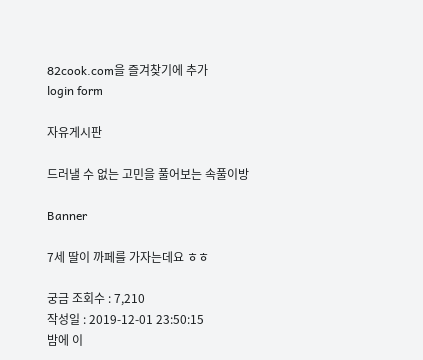82cook.com을 즐겨찾기에 추가
login form

자유게시판

드러낼 수 없는 고민을 풀어보는 속풀이방

Banner

7세 딸이 까페를 가자는데요 ㅎㅎ

궁금 조회수 : 7,210
작성일 : 2019-12-01 23:50:15
밤에 이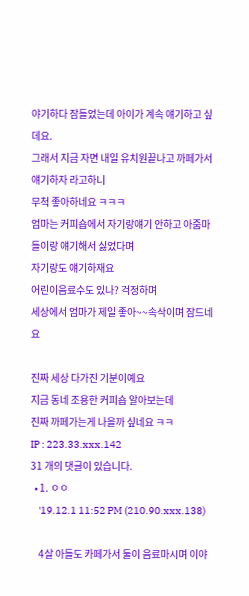야기하다 잠들었는데 아이가 계속 얘기하고 싶데요.
그래서 지금 자면 내일 유치원끝나고 까페가서 얘기하자 라고하니
무척 좋아하네요 ㅋㅋㅋ
엄마는 커피숍에서 자기랑얘기 안하고 아줌마들이랑 얘기해서 싫었다며
자기랑도 얘기하재요
어린이음료수도 있나? 걱정하며
세상에서 엄마가 제일 좋아~~속삭이며 잠드네요

진짜 세상 다가진 기분이예요
지금 동네 조용한 커피숍 알아보는데
진짜 까페가는게 나을까 싶네요 ㅋㅋ
IP : 223.33.xxx.142
31 개의 댓글이 있습니다.
  • 1. ㅇㅇ
    '19.12.1 11:52 PM (210.90.xxx.138)

    4살 아들도 카페가서 둘이 음료마시며 이야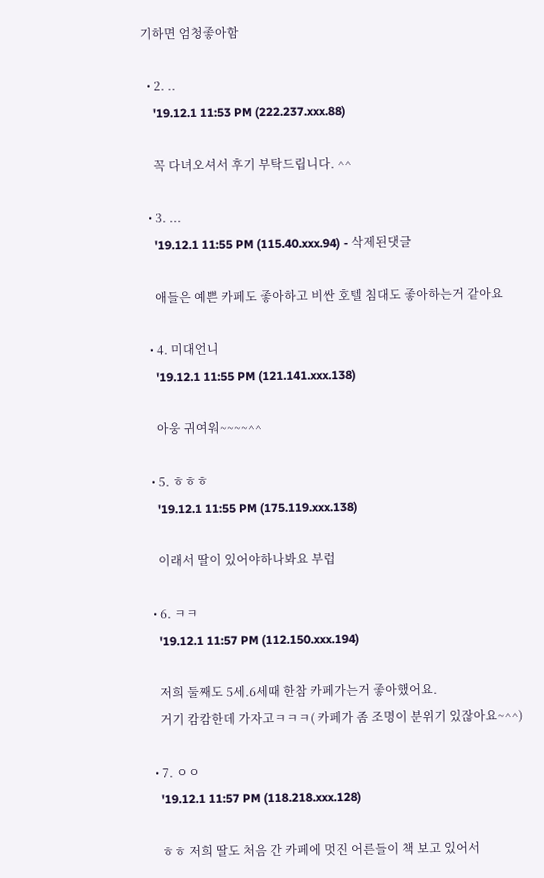기하면 엄청좋아함

  • 2. ..
    '19.12.1 11:53 PM (222.237.xxx.88)

    꼭 다녀오셔서 후기 부탁드립니다. ^^

  • 3. ...
    '19.12.1 11:55 PM (115.40.xxx.94) - 삭제된댓글

    애들은 예쁜 카페도 좋아하고 비싼 호텔 침대도 좋아하는거 같아요

  • 4. 미대언니
    '19.12.1 11:55 PM (121.141.xxx.138)

    아웅 귀여워~~~~^^

  • 5. ㅎㅎㅎ
    '19.12.1 11:55 PM (175.119.xxx.138)

    이래서 딸이 있어야하나봐요 부럽

  • 6. ㅋㅋ
    '19.12.1 11:57 PM (112.150.xxx.194)

    저희 둘째도 5세.6세때 한참 카페가는거 좋아했어요.
    거기 캄캄한데 가자고ㅋㅋㅋ( 카페가 좀 조명이 분위기 있잖아요~^^)

  • 7. ㅇㅇ
    '19.12.1 11:57 PM (118.218.xxx.128)

    ㅎㅎ 저희 딸도 처음 간 카페에 멋진 어른들이 책 보고 있어서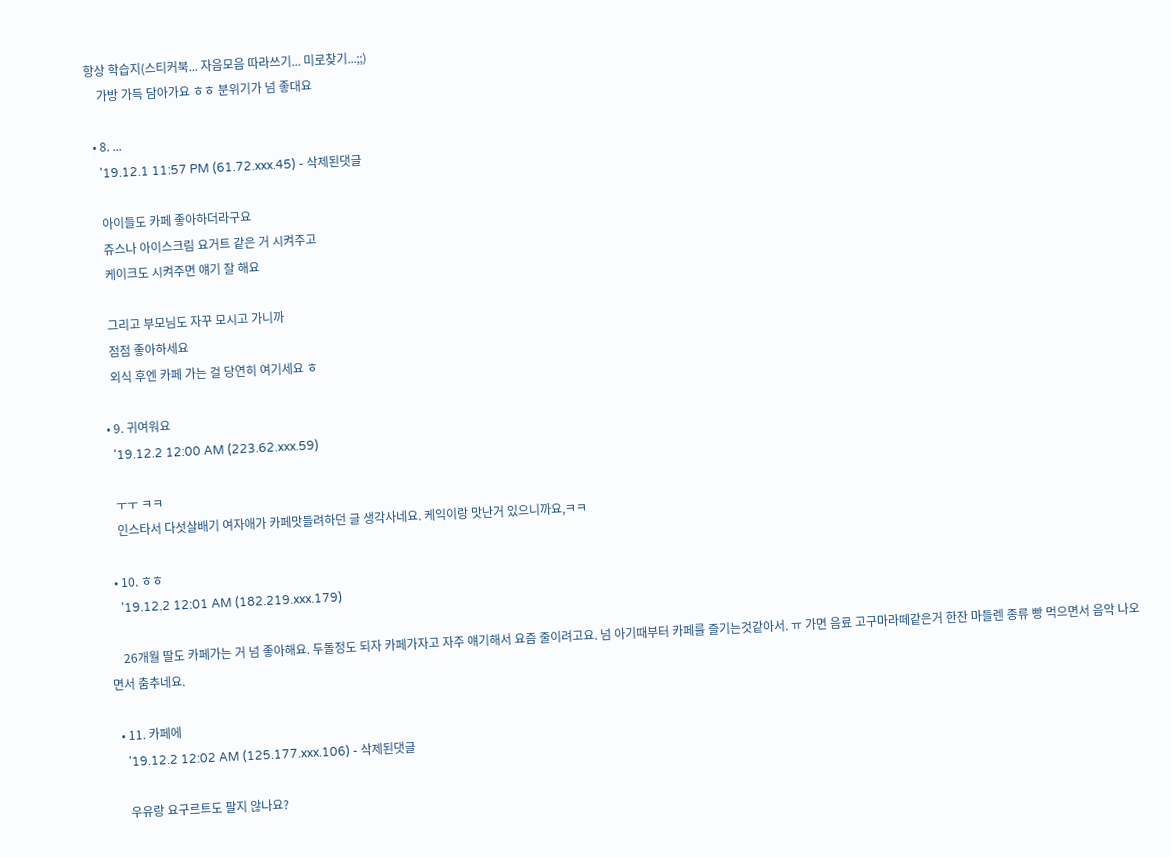항상 학습지(스티커북... 자음모음 따라쓰기... 미로찾기...;;)
    가방 가득 담아가요 ㅎㅎ 분위기가 넘 좋대요

  • 8. ...
    '19.12.1 11:57 PM (61.72.xxx.45) - 삭제된댓글

    아이들도 카페 좋아하더라구요
    쥬스나 아이스크림 요거트 같은 거 시켜주고
    케이크도 시켜주면 얘기 잘 해요

    그리고 부모님도 자꾸 모시고 가니까
    점점 좋아하세요
    외식 후엔 카페 가는 걸 당연히 여기세요 ㅎ

  • 9. 귀여워요
    '19.12.2 12:00 AM (223.62.xxx.59)

    ㅜㅜ ㅋㅋ
    인스타서 다섯살배기 여자애가 카페맛들려하던 글 생각사네요. 케익이랑 맛난거 있으니까요,ㅋㅋ

  • 10. ㅎㅎ
    '19.12.2 12:01 AM (182.219.xxx.179)

    26개월 딸도 카페가는 거 넘 좋아해요. 두돌정도 되자 카페가자고 자주 얘기해서 요즘 줄이려고요. 넘 아기때부터 카페를 즐기는것같아서. ㅠ 가면 음료 고구마라떼같은거 한잔 마들렌 종류 빵 먹으면서 음악 나오면서 춤추네요.

  • 11. 카페에
    '19.12.2 12:02 AM (125.177.xxx.106) - 삭제된댓글

    우유랑 요구르트도 팔지 않나요?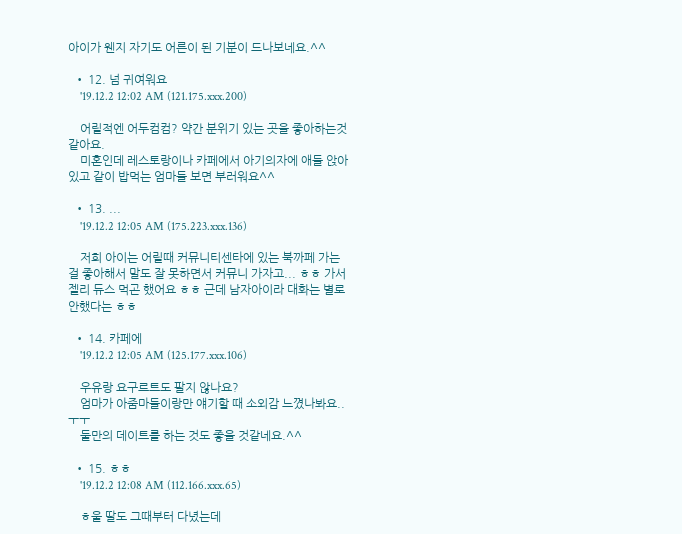아이가 웬지 자기도 어른이 된 기분이 드나보네요.^^

  • 12. 넘 귀여워요
    '19.12.2 12:02 AM (121.175.xxx.200)

    어릴적엔 어두컴컴? 약간 분위기 있는 곳을 좋아하는것 같아요.
    미혼인데 레스토랑이나 카페에서 아기의자에 애들 앉아있고 같이 밥먹는 엄마들 보면 부러워요^^

  • 13. ...
    '19.12.2 12:05 AM (175.223.xxx.136)

    저희 아이는 어릴때 커뮤니티센타에 있는 북까페 가는걸 좋아해서 말도 잘 못하면서 커뮤니 가자고... ㅎㅎ 가서 젤리 듀스 먹곤 했어요 ㅎㅎ 근데 남자아이라 대화는 별로 안했다는 ㅎㅎ

  • 14. 카페에
    '19.12.2 12:05 AM (125.177.xxx.106)

    우유랑 요구르트도 팔지 않나요?
    엄마가 아줌마들이랑만 얘기할 때 소외감 느꼈나봐요..ㅜㅜ
    둘만의 데이트를 하는 것도 좋을 것같네요.^^

  • 15. ㅎㅎ
    '19.12.2 12:08 AM (112.166.xxx.65)

    ㅎ울 딸도 그때부터 다녔는데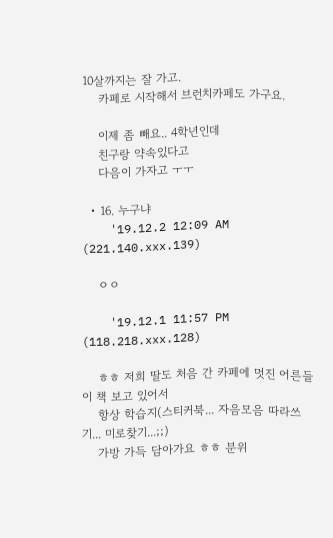10살까지는 잘 가고.
    카페로 시작해서 브런치카페도 가구요.

    이제 좀 빼요.. 4학년인데
    친구랑 약속있다고
    다음이 가자고 ㅜㅜ

  • 16. 누구냐
    '19.12.2 12:09 AM (221.140.xxx.139)

    ㅇㅇ

    '19.12.1 11:57 PM (118.218.xxx.128)

    ㅎㅎ 저희 딸도 처음 간 카페에 멋진 어른들이 책 보고 있어서
    항상 학습지(스티커북... 자음모음 따라쓰기... 미로찾기...;;)
    가방 가득 담아가요 ㅎㅎ 분위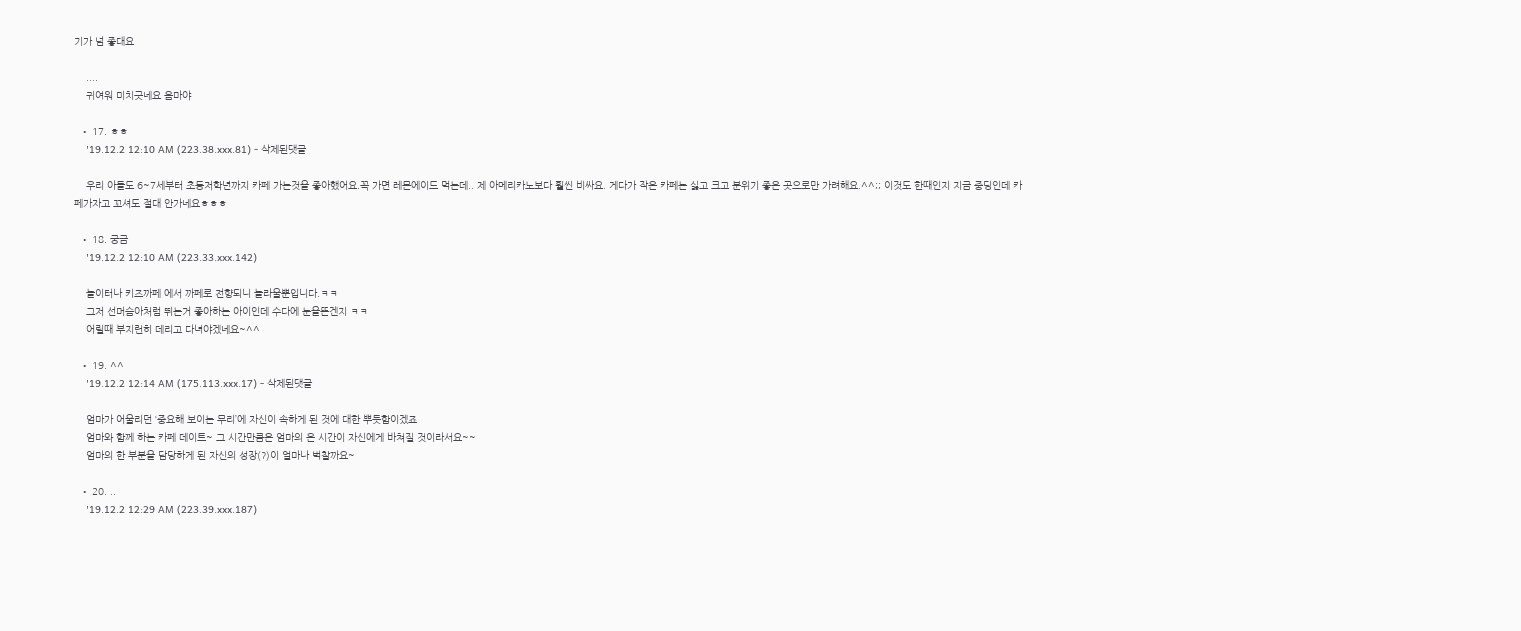기가 넘 좋대요

    ....
    귀여워 미치긋네요 음마야

  • 17. ㅎㅎ
    '19.12.2 12:10 AM (223.38.xxx.81) - 삭제된댓글

    우리 아들도 6~7세부터 초등저학년까지 카페 가는것을 좋아했어요.꼭 가면 레몬에이드 먹는데.. 제 아메리카노보다 훨씬 비싸요. 게다가 작은 카페는 싫고 크고 분위기 좋은 곳으로만 가려해요.^^;; 이것도 한때인지 지금 중딩인데 카페가자고 꼬셔도 절대 안가네요ㅎㅎㅎ

  • 18. 궁금
    '19.12.2 12:10 AM (223.33.xxx.142)

    놀이터나 키즈까페 에서 까페로 전향되니 놀라울뿐입니다.ㅋㅋ
    그저 선머슴아처럼 뛰는거 좋아하는 아이인데 수다에 눈을뜬겐지 ㅋㅋ
    어릴때 부지런히 데리고 다녀야겠네요~^^

  • 19. ^^
    '19.12.2 12:14 AM (175.113.xxx.17) - 삭제된댓글

    엄마가 어울리던 ‘중요해 보이는 무리’에 자신이 속하게 된 것에 대한 뿌듯함이겠죠
    엄마와 함께 하는 카페 데이트~ 그 시간만큼은 엄마의 온 시간이 자신에게 바쳐질 것이라서요~~
    엄마의 한 부분을 담당하게 된 자신의 성장(?)이 얼마나 벅찰까요~

  • 20. ..
    '19.12.2 12:29 AM (223.39.xxx.187)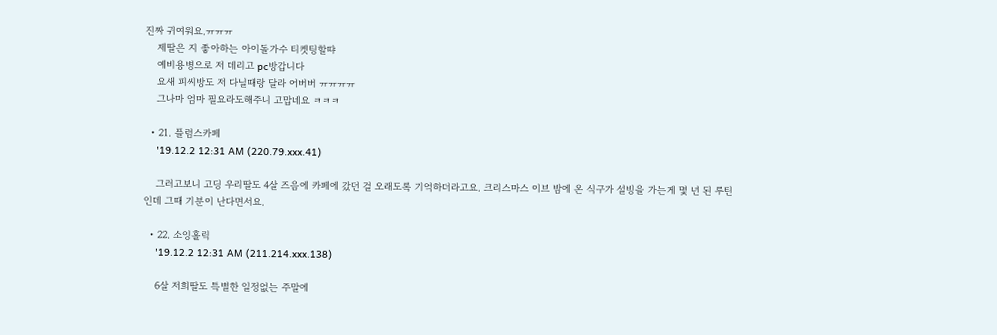진짜 귀여워요.ㅠㅠㅠ
    제딸은 지 좋아하는 아이돌가수 티켓팅할땨
    예비용병으로 저 데리고 pc방갑니다
    요새 피씨방도 저 다닐때랑 달라 어버버 ㅠㅠㅠㅠ
    그나마 엄마 필요라도해주니 고맙네요 ㅋㅋㅋ

  • 21. 플럼스카페
    '19.12.2 12:31 AM (220.79.xxx.41)

    그러고보니 고딩 우리딸도 4살 즈음에 카페에 갔던 걸 오래도록 기억하더라고요. 크리스마스 이브 밤에 온 식구가 설빙을 가는게 몇 년 된 루틴인데 그때 기분이 난다면서요.

  • 22. 소잉홀릭
    '19.12.2 12:31 AM (211.214.xxx.138)

    6살 저희딸도 특별한 일정없는 주말에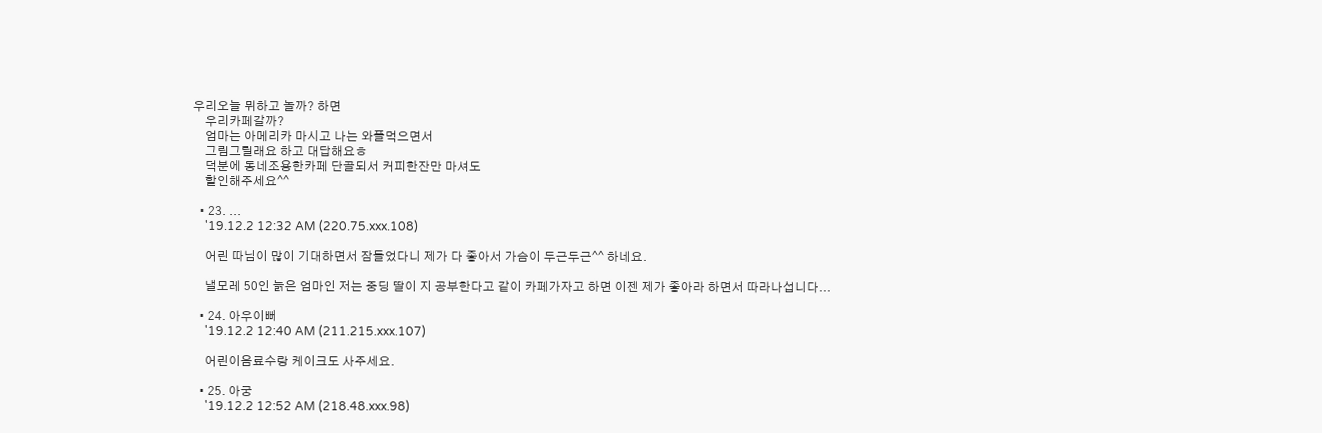우리오늘 뮈하고 놀까? 하면
    우리카페갈까?
    엄마는 아메리카 마시고 나는 와플먹으면서
    그림그릴래요 하고 대답해요ㅎ
    덕분에 동네조용한카페 단골되서 커피한잔만 마셔도
    할인해주세요^^

  • 23. ...
    '19.12.2 12:32 AM (220.75.xxx.108)

    어린 따님이 많이 기대하면서 잠들었다니 제가 다 좋아서 가슴이 두근두근^^ 하네요.

    낼모레 50인 늙은 엄마인 저는 중딩 딸이 지 공부한다고 같이 카페가자고 하면 이젠 제가 좋아라 하면서 따라나섭니다...

  • 24. 아우이뻐
    '19.12.2 12:40 AM (211.215.xxx.107)

    어린이음료수랑 케이크도 사주세요.

  • 25. 아궁
    '19.12.2 12:52 AM (218.48.xxx.98)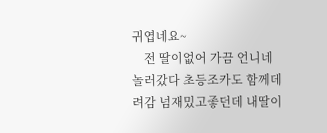귀엽네요~
    전 딸이없어 가끔 언니네 놀러갔다 초등조카도 함께데려감 넘재밌고좋던데 내딸이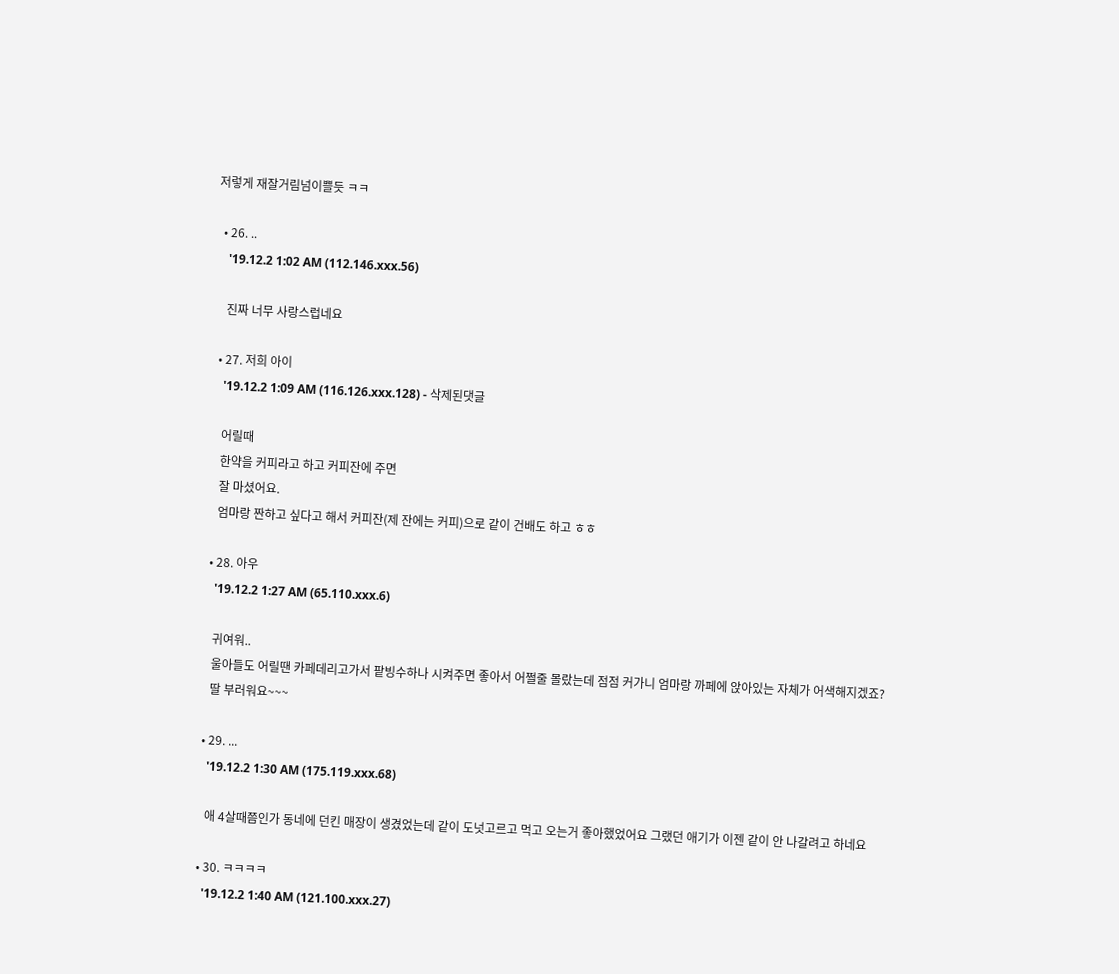저렇게 재잘거림넘이쁠듯 ㅋㅋ

  • 26. ..
    '19.12.2 1:02 AM (112.146.xxx.56)

    진짜 너무 사랑스럽네요

  • 27. 저희 아이
    '19.12.2 1:09 AM (116.126.xxx.128) - 삭제된댓글

    어릴때
    한약을 커피라고 하고 커피잔에 주면
    잘 마셨어요.
    엄마랑 짠하고 싶다고 해서 커피잔(제 잔에는 커피)으로 같이 건배도 하고 ㅎㅎ

  • 28. 아우
    '19.12.2 1:27 AM (65.110.xxx.6)

    귀여워..
    울아들도 어릴땐 카페데리고가서 팥빙수하나 시켜주면 좋아서 어쩔줄 몰랐는데 점점 커가니 엄마랑 까페에 앉아있는 자체가 어색해지겠죠?
    딸 부러워요~~~

  • 29. ...
    '19.12.2 1:30 AM (175.119.xxx.68)

    애 4살때쯤인가 동네에 던킨 매장이 생겼었는데 같이 도넛고르고 먹고 오는거 좋아했었어요 그랬던 애기가 이젠 같이 안 나갈려고 하네요

  • 30. ㅋㅋㅋㅋ
    '19.12.2 1:40 AM (121.100.xxx.27)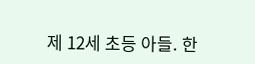제 12세 초등 아들. 한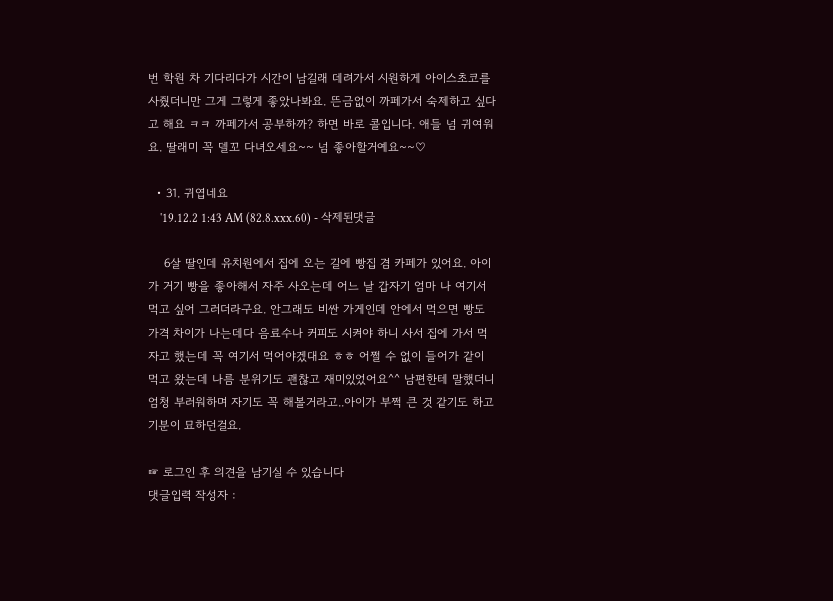번 학원 차 기다리다가 시간이 남길래 데려가서 시원하게 아이스초코를 사줬더니만 그게 그렇게 좋았나봐요. 뜬금없이 까페가서 숙제하고 싶다고 해요 ㅋㅋ 까페가서 공부하까? 하면 바로 콜입니다. 애들 넘 귀여워요. 딸래미 꼭 델꼬 다녀오세요~~ 넘 좋아할거예요~~♡

  • 31. 귀엽네요
    '19.12.2 1:43 AM (82.8.xxx.60) - 삭제된댓글

    6살 딸인데 유치원에서 집에 오는 길에 빵집 겸 카페가 있어요. 아이가 거기 빵을 좋아해서 자주 사오는데 어느 날 갑자기 엄마 나 여기서 먹고 싶어 그러더라구요. 안그래도 비싼 가게인데 안에서 먹으면 빵도 가격 차이가 나는데다 음료수나 커피도 시켜야 하니 사서 집에 가서 먹자고 했는데 꼭 여기서 먹어야겠대요 ㅎㅎ 어쩔 수 없이 들어가 같이 먹고 왔는데 나름 분위기도 괜찮고 재미있었어요^^ 남편한테 말했더니 엄청 부러워하며 자기도 꼭 해볼거라고..아이가 부쩍 큰 것 같기도 하고 기분이 묘하던걸요.

☞ 로그인 후 의견을 남기실 수 있습니다
댓글입력 작성자 :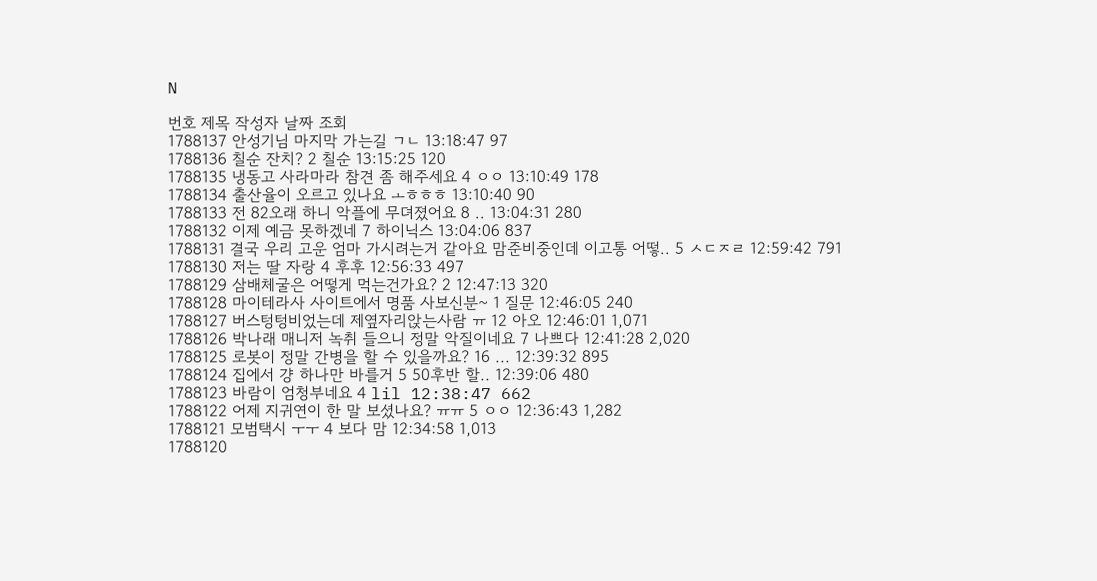N

번호 제목 작성자 날짜 조회
1788137 안성기님 마지막 가는길 ㄱㄴ 13:18:47 97
1788136 칠순 잔치? 2 칠순 13:15:25 120
1788135 냉동고 사라마라 참견 좀 해주세요 4 ㅇㅇ 13:10:49 178
1788134 출산율이 오르고 있나요 ㅗㅎㅎㅎ 13:10:40 90
1788133 전 82오래 하니 악플에 무뎌졌어요 8 .. 13:04:31 280
1788132 이제 예금 못하겠네 7 하이닉스 13:04:06 837
1788131 결국 우리 고운 엄마 가시려는거 같아요 맘준비중인데 이고통 어떻.. 5 ㅅㄷㅈㄹ 12:59:42 791
1788130 저는 딸 자랑 4 후후 12:56:33 497
1788129 삼배체굴은 어떻게 먹는건가요? 2 12:47:13 320
1788128 마이테라사 사이트에서 명품 사보신분~ 1 질문 12:46:05 240
1788127 버스텅텅비었는데 제옆자리앉는사람 ㅠ 12 아오 12:46:01 1,071
1788126 박나래 매니저 녹취 들으니 정말 악질이네요 7 나쁘다 12:41:28 2,020
1788125 로봇이 정말 간병을 할 수 있을까요? 16 ... 12:39:32 895
1788124 집에서 걍 하나만 바를거 5 50후반 할.. 12:39:06 480
1788123 바람이 엄청부네요 4 lil 12:38:47 662
1788122 어제 지귀연이 한 말 보셨나요? ㅠㅠ 5 ㅇㅇ 12:36:43 1,282
1788121 모범택시 ㅜㅜ 4 보다 맘 12:34:58 1,013
1788120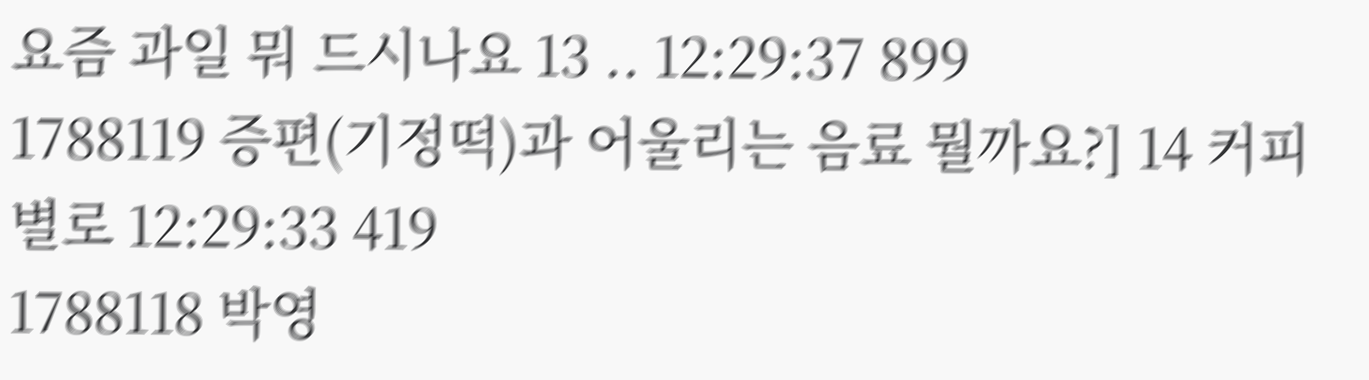요즘 과일 뭐 드시나요 13 .. 12:29:37 899
1788119 증편(기정떡)과 어울리는 음료 뭘까요?] 14 커피별로 12:29:33 419
1788118 박영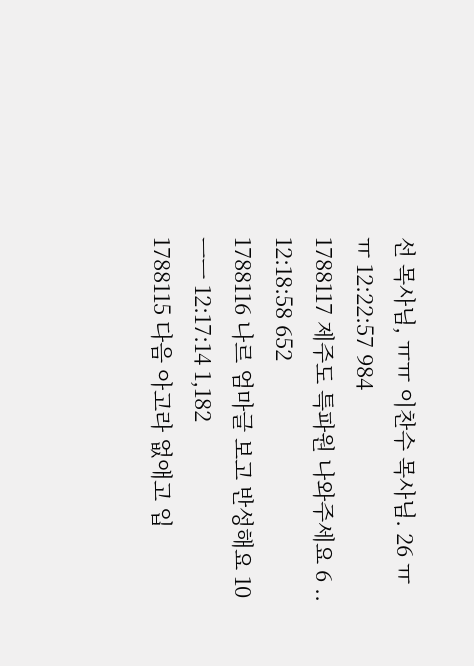선 목사님, ㅠㅠ 이찬수 목사님. 26 ㅠㅠ 12:22:57 984
1788117 제주도 특파원 나와주세요 6 .. 12:18:58 652
1788116 나르 엄마글 보고 반성해요 10 ㅡㅡ 12:17:14 1,182
1788115 다음 아고라 없애고 입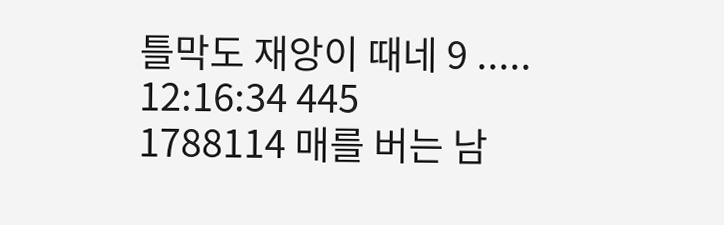틀막도 재앙이 때네 9 ..... 12:16:34 445
1788114 매를 버는 남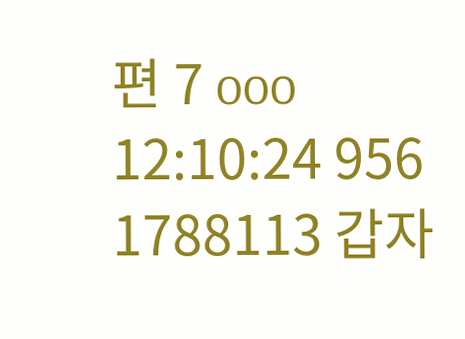편 7 ooo 12:10:24 956
1788113 갑자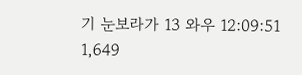기 눈보라가 13 와우 12:09:51 1,649